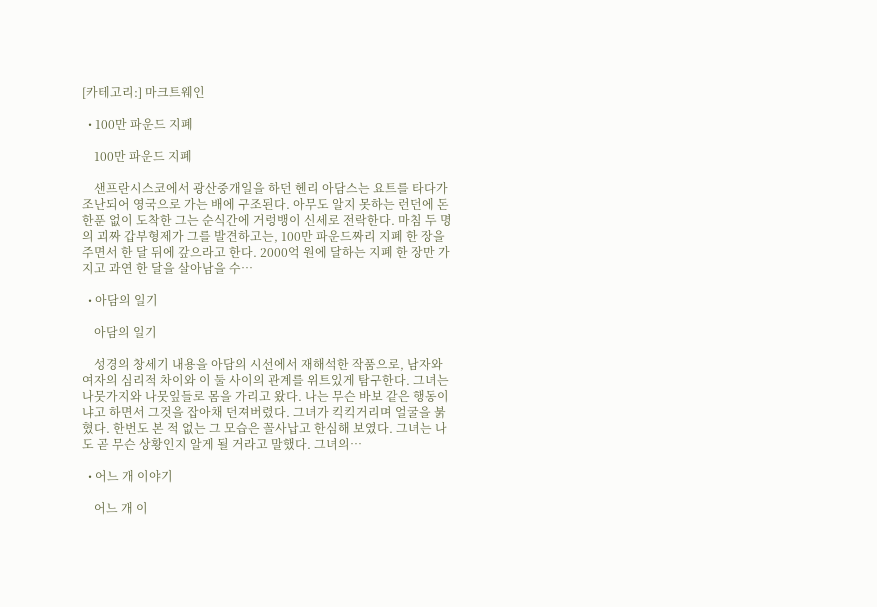[카테고리:] 마크트웨인

  • 100만 파운드 지폐

    100만 파운드 지폐

    샌프란시스코에서 광산중개일을 하던 헨리 아담스는 요트를 타다가 조난되어 영국으로 가는 배에 구조된다. 아무도 알지 못하는 런던에 돈 한푼 없이 도착한 그는 순식간에 거렁뱅이 신세로 전락한다. 마침 두 명의 괴짜 갑부형제가 그를 발견하고는, 100만 파운드짜리 지폐 한 장을 주면서 한 달 뒤에 갚으라고 한다. 2000억 원에 달하는 지폐 한 장만 가지고 과연 한 달을 살아남을 수…

  • 아담의 일기

    아담의 일기

    성경의 창세기 내용을 아담의 시선에서 재해석한 작품으로, 남자와 여자의 심리적 차이와 이 둘 사이의 관계를 위트있게 탐구한다. 그녀는 나뭇가지와 나뭇잎들로 몸을 가리고 왔다. 나는 무슨 바보 같은 행동이냐고 하면서 그것을 잡아채 던져버렸다. 그녀가 킥킥거리며 얼굴을 붉혔다. 한번도 본 적 없는 그 모습은 꼴사납고 한심해 보였다. 그녀는 나도 곧 무슨 상황인지 알게 될 거라고 말했다. 그녀의…

  • 어느 개 이야기

    어느 개 이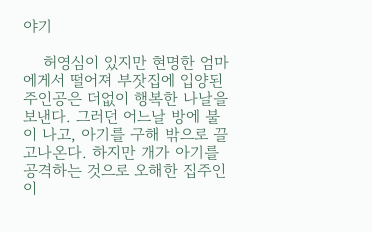야기

    허영심이 있지만 현명한 엄마에게서 떨어져 부잣집에 입양된 주인공은 더없이 행복한 나날을 보낸다. 그러던 어느날 방에 불이 나고, 아기를 구해 밖으로 끌고나온다. 하지만 개가 아기를 공격하는 것으로 오해한 집주인이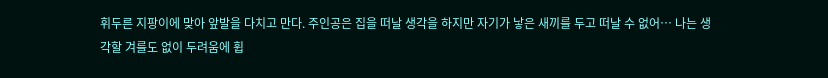휘두른 지팡이에 맞아 앞발을 다치고 만다. 주인공은 집을 떠날 생각을 하지만 자기가 낳은 새끼를 두고 떠날 수 없어… 나는 생각할 겨를도 없이 두려움에 휩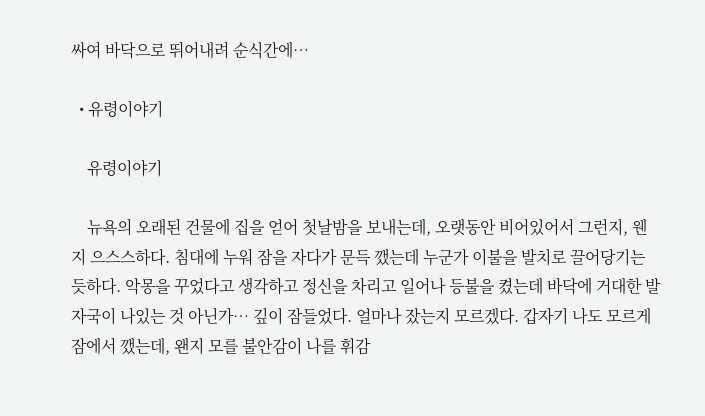싸여 바닥으로 뛰어내려 순식간에…

  • 유령이야기

    유령이야기

    뉴욕의 오래된 건물에 집을 얻어 첫날밤을 보내는데, 오랫동안 비어있어서 그런지, 웬지 으스스하다. 침대에 누워 잠을 자다가 문득 깼는데 누군가 이불을 발치로 끌어당기는 듯하다. 악몽을 꾸었다고 생각하고 정신을 차리고 일어나 등불을 켰는데 바닥에 거대한 발자국이 나있는 것 아닌가… 깊이 잠들었다. 얼마나 잤는지 모르겠다. 갑자기 나도 모르게 잠에서 깼는데, 왠지 모를 불안감이 나를 휘감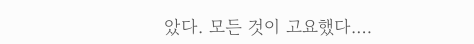았다. 모든 것이 고요했다.…